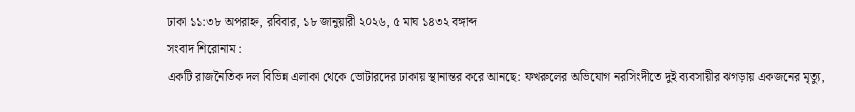ঢাকা ১১:৩৮ অপরাহ্ন, রবিবার, ১৮ জানুয়ারী ২০২৬, ৫ মাঘ ১৪৩২ বঙ্গাব্দ
সংবাদ শিরোনাম :
একটি রাজনৈতিক দল বিভিন্ন এলাকা থেকে ভোটারদের ঢাকায় স্থানান্তর করে আনছে: ফখরুলের অভিযোগ নরসিংদীতে দুই ব্যবসায়ীর ঝগড়ায় একজনের মৃত্যু,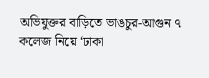অভিযুক্তর বাড়িতে ভাঙচুর-আগুন ৭ কলেজ নিয়ে ‘ঢাকা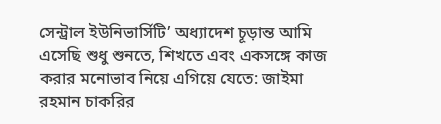সেন্ট্রাল ইউনিভার্সিটি’ অধ্যাদেশ চূড়ান্ত আমি এসেছি শুধু শুনতে, শিখতে এবং একসঙ্গে কাজ করার মনোভাব নিয়ে এগিয়ে যেতে: জাইমা রহমান চাকরির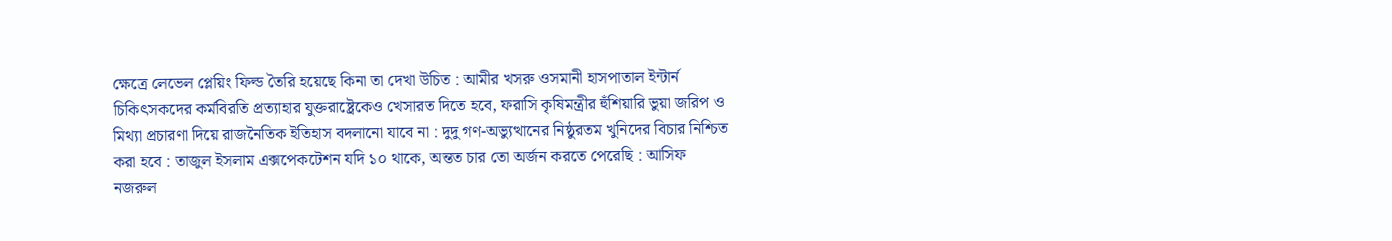ক্ষেত্রে লেভেল প্লেয়িং ফিল্ড তৈরি হয়েছে কিনা তা দেখা উচিত : আমীর খসরু ওসমানী হাসপাতাল ইন্টার্ন চিকিৎসকদের কর্মবিরতি প্রত্যাহার যুক্তরাষ্ট্রেকেও খেসারত দিতে হবে, ফরাসি কৃষিমন্ত্রীর হুঁশিয়ারি ভুয়া জরিপ ও মিথ্যা প্রচারণা দিয়ে রাজনৈতিক ইতিহাস বদলানো যাবে না : দুদু গণ-অভ্যুত্থানের নিষ্ঠুরতম খুনিদের বিচার নিশ্চিত করা হবে : তাজুল ইসলাম এক্সপেকটেশন যদি ১০ থাকে, অন্তত চার তো অর্জন করতে পেরেছি : আসিফ নজরুল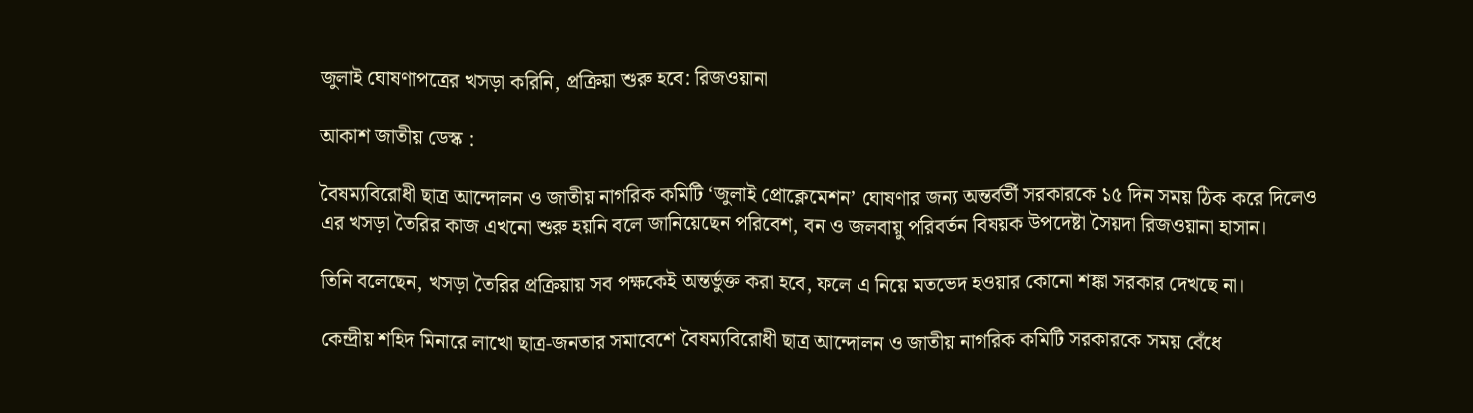জুলাই ঘোষণাপত্রের খসড়া করিনি, প্রক্রিয়া শুরু হবে: রিজওয়ানা

আকাশ জাতীয় ডেস্ক :

বৈষম্যবিরোধী ছাত্র আন্দোলন ও জাতীয় নাগরিক কমিটি ‘জুলাই প্রোক্লেমেশন’ ঘোষণার জন্য অন্তর্বর্তী সরকারকে ১৫ দিন সময় ঠিক করে দিলেও এর খসড়া তৈরির কাজ এখনো শুরু হয়নি বলে জানিয়েছেন পরিবেশ, বন ও জলবায়ু পরিবর্তন বিষয়ক উপদেষ্টা সৈয়দা রিজওয়ানা হাসান।

তিনি বলেছেন, খসড়া তৈরির প্রক্রিয়ায় সব পক্ষকেই অন্তর্ভুক্ত করা হবে, ফলে এ নিয়ে মতভেদ হওয়ার কোনো শঙ্কা সরকার দেখছে না।

কেন্দ্রীয় শহিদ মিনারে লাখো ছাত্র-জনতার সমাবেশে বৈষম্যবিরোধী ছাত্র আন্দোলন ও জাতীয় নাগরিক কমিটি সরকারকে সময় বেঁধে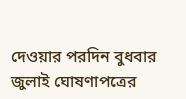দেওয়ার পরদিন বুধবার জুলাই ঘোষণাপত্রের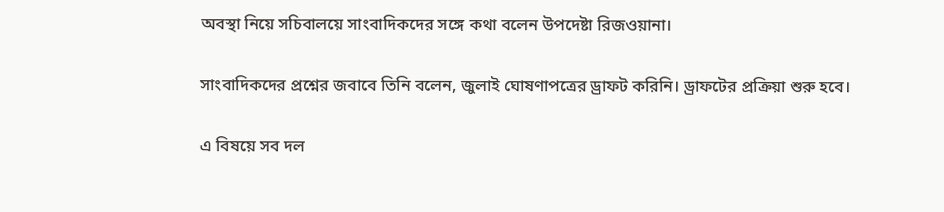অবস্থা নিয়ে সচিবালয়ে সাংবাদিকদের সঙ্গে কথা বলেন উপদেষ্টা রিজওয়ানা।

সাংবাদিকদের প্রশ্নের জবাবে তিনি বলেন, জুলাই ঘোষণাপত্রের ড্রাফট করিনি। ড্রাফটের প্রক্রিয়া শুরু হবে।

এ বিষয়ে সব দল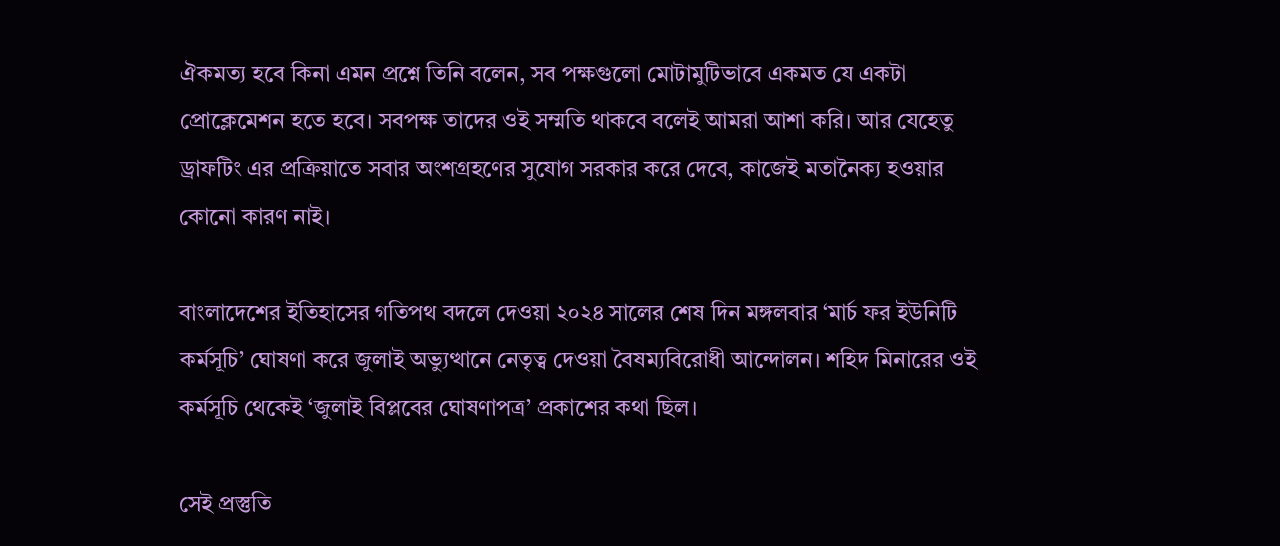ঐকমত্য হবে কিনা এমন প্রশ্নে তিনি বলেন, সব পক্ষগুলো মোটামুটিভাবে একমত যে একটা প্রোক্লেমেশন হতে হবে। সবপক্ষ তাদের ওই সম্মতি থাকবে বলেই আমরা আশা করি। আর যেহেতু ড্রাফটিং এর প্রক্রিয়াতে সবার অংশগ্রহণের সুযোগ সরকার করে দেবে, কাজেই মতানৈক্য হওয়ার কোনো কারণ নাই।

বাংলাদেশের ইতিহাসের গতিপথ বদলে দেওয়া ২০২৪ সালের শেষ দিন মঙ্গলবার ‘মার্চ ফর ইউনিটি কর্মসূচি’ ঘোষণা করে জুলাই অভ্যুত্থানে নেতৃত্ব দেওয়া বৈষম্যবিরোধী আন্দোলন। শহিদ মিনারের ওই কর্মসূচি থেকেই ‘জুলাই বিপ্লবের ঘোষণাপত্র’ প্রকাশের কথা ছিল।

সেই প্রস্তুতি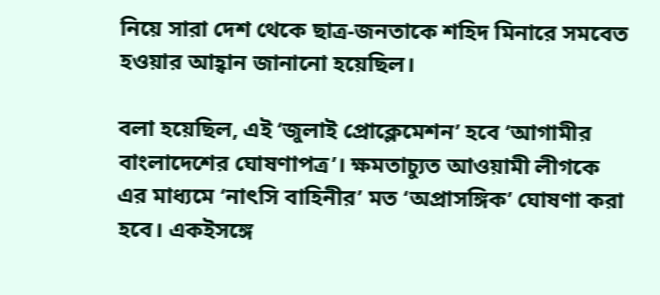নিয়ে সারা দেশ থেকে ছাত্র-জনতাকে শহিদ মিনারে সমবেত হওয়ার আহ্বান জানানো হয়েছিল।

বলা হয়েছিল, এই ‘জুলাই প্রোক্লেমেশন’ হবে ‘আগামীর বাংলাদেশের ঘোষণাপত্র’। ক্ষমতাচ্যুত আওয়ামী লীগকে এর মাধ্যমে ‘নাৎসি বাহিনীর’ মত ‘অপ্রাসঙ্গিক’ ঘোষণা করা হবে। একইসঙ্গে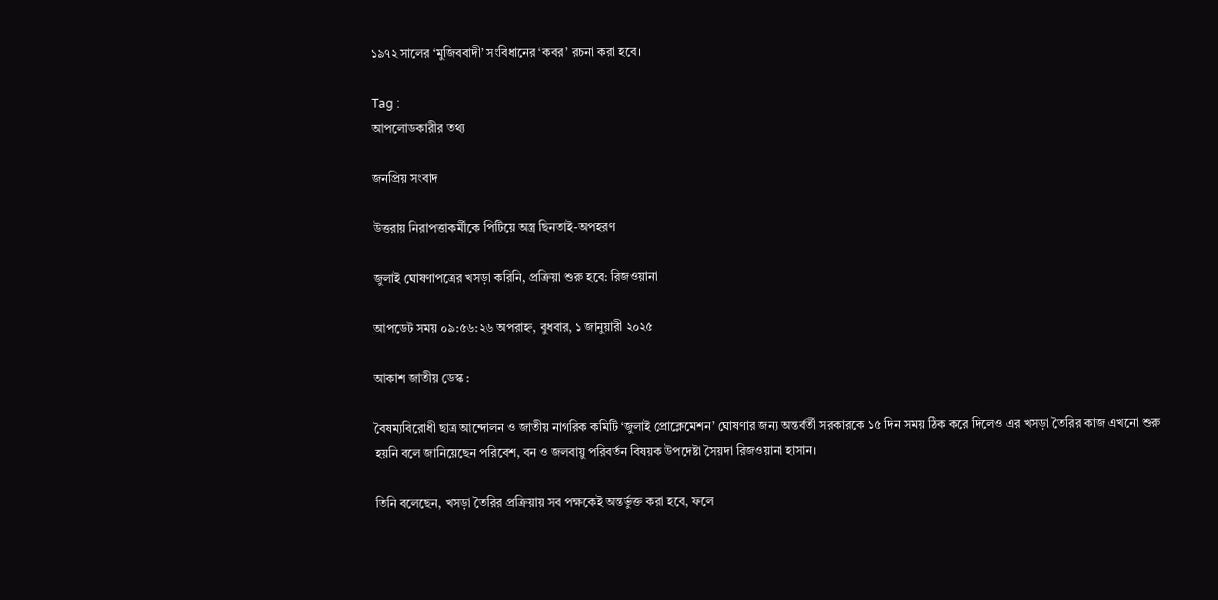১৯৭২ সালের ‘মুজিববাদী’ সংবিধানের ‘কবর’ রচনা করা হবে।

Tag :
আপলোডকারীর তথ্য

জনপ্রিয় সংবাদ

উত্তরায় নিরাপত্তাকর্মীকে পিটিয়ে অস্ত্র ছিনতাই-অপহরণ

জুলাই ঘোষণাপত্রের খসড়া করিনি, প্রক্রিয়া শুরু হবে: রিজওয়ানা

আপডেট সময় ০৯:৫৬:২৬ অপরাহ্ন, বুধবার, ১ জানুয়ারী ২০২৫

আকাশ জাতীয় ডেস্ক :

বৈষম্যবিরোধী ছাত্র আন্দোলন ও জাতীয় নাগরিক কমিটি ‘জুলাই প্রোক্লেমেশন’ ঘোষণার জন্য অন্তর্বর্তী সরকারকে ১৫ দিন সময় ঠিক করে দিলেও এর খসড়া তৈরির কাজ এখনো শুরু হয়নি বলে জানিয়েছেন পরিবেশ, বন ও জলবায়ু পরিবর্তন বিষয়ক উপদেষ্টা সৈয়দা রিজওয়ানা হাসান।

তিনি বলেছেন, খসড়া তৈরির প্রক্রিয়ায় সব পক্ষকেই অন্তর্ভুক্ত করা হবে, ফলে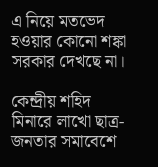এ নিয়ে মতভেদ হওয়ার কোনো শঙ্কা সরকার দেখছে না।

কেন্দ্রীয় শহিদ মিনারে লাখো ছাত্র-জনতার সমাবেশে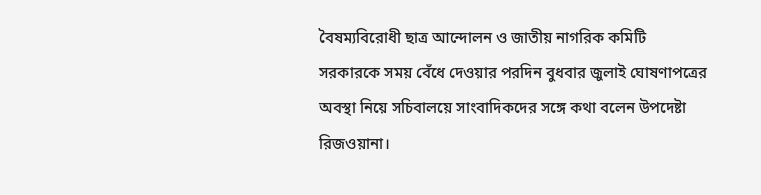বৈষম্যবিরোধী ছাত্র আন্দোলন ও জাতীয় নাগরিক কমিটি সরকারকে সময় বেঁধে দেওয়ার পরদিন বুধবার জুলাই ঘোষণাপত্রের অবস্থা নিয়ে সচিবালয়ে সাংবাদিকদের সঙ্গে কথা বলেন উপদেষ্টা রিজওয়ানা।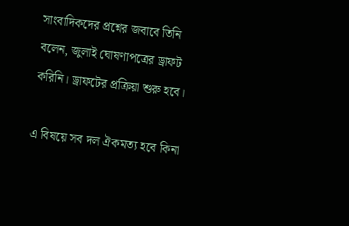সাংবাদিকদের প্রশ্নের জবাবে তিনি বলেন, জুলাই ঘোষণাপত্রের ড্রাফট করিনি। ড্রাফটের প্রক্রিয়া শুরু হবে।

এ বিষয়ে সব দল ঐকমত্য হবে কিনা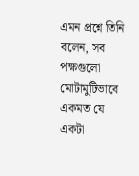এমন প্রশ্নে তিনি বলেন, সব পক্ষগুলো মোটামুটিভাবে একমত যে একটা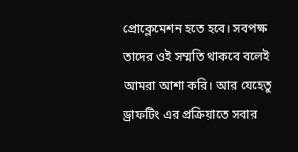প্রোক্লেমেশন হতে হবে। সবপক্ষ তাদের ওই সম্মতি থাকবে বলেই আমরা আশা করি। আর যেহেতু ড্রাফটিং এর প্রক্রিয়াতে সবার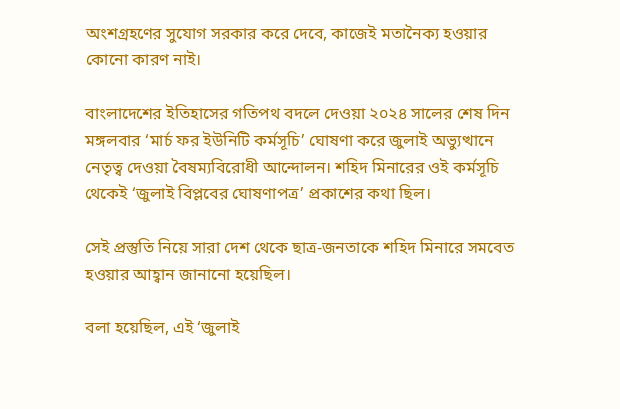অংশগ্রহণের সুযোগ সরকার করে দেবে, কাজেই মতানৈক্য হওয়ার কোনো কারণ নাই।

বাংলাদেশের ইতিহাসের গতিপথ বদলে দেওয়া ২০২৪ সালের শেষ দিন মঙ্গলবার ‘মার্চ ফর ইউনিটি কর্মসূচি’ ঘোষণা করে জুলাই অভ্যুত্থানে নেতৃত্ব দেওয়া বৈষম্যবিরোধী আন্দোলন। শহিদ মিনারের ওই কর্মসূচি থেকেই ‘জুলাই বিপ্লবের ঘোষণাপত্র’ প্রকাশের কথা ছিল।

সেই প্রস্তুতি নিয়ে সারা দেশ থেকে ছাত্র-জনতাকে শহিদ মিনারে সমবেত হওয়ার আহ্বান জানানো হয়েছিল।

বলা হয়েছিল, এই ‘জুলাই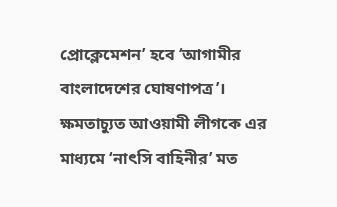প্রোক্লেমেশন’ হবে ‘আগামীর বাংলাদেশের ঘোষণাপত্র’। ক্ষমতাচ্যুত আওয়ামী লীগকে এর মাধ্যমে ‘নাৎসি বাহিনীর’ মত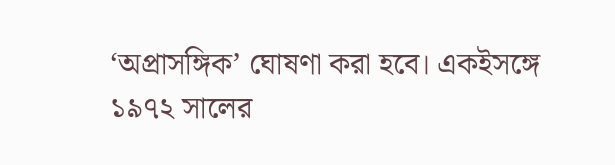‘অপ্রাসঙ্গিক’ ঘোষণা করা হবে। একইসঙ্গে ১৯৭২ সালের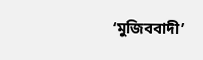‘মুজিববাদী’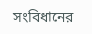সংবিধানের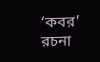‘কবর’ রচনা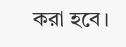করা হবে।